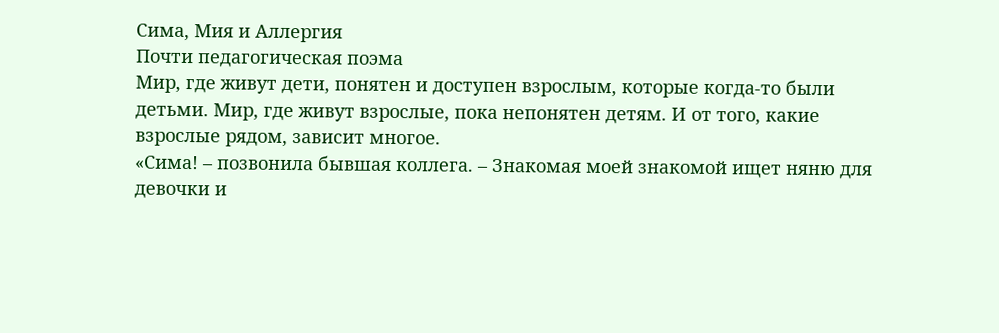Сима, Мия и Аллергия
Почти педагогическая поэма
Мир, где живут дети, понятен и доступен взрослым, которые когда-то были детьми. Мир, где живут взрослые, пока непонятен детям. И от того, какие взрослые рядом, зависит многое.
«Сима! – позвонила бывшая коллега. – Знакомая моей знакомой ищет няню для девочки и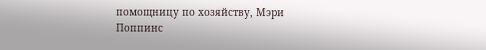помощницу по хозяйству, Мэри Поппинс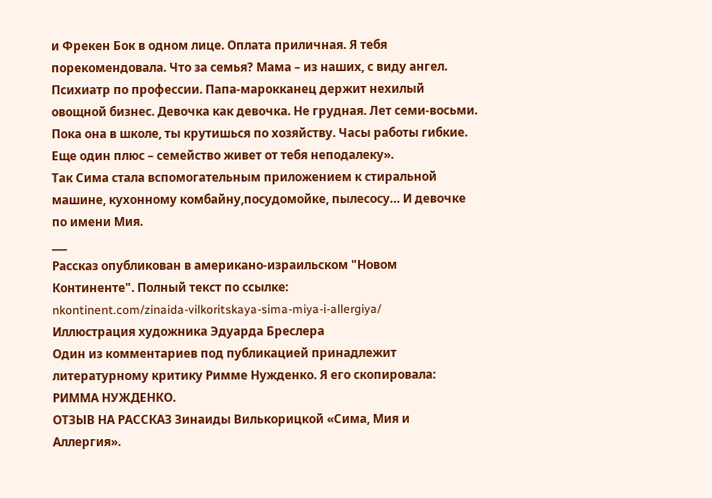и Фрекен Бок в одном лице. Оплата приличная. Я тебя порекомендовала. Что за семья? Мама – из наших, с виду ангел. Психиатр по профессии. Папа-марокканец держит нехилый овощной бизнес. Девочка как девочка. Не грудная. Лет семи-восьми. Пока она в школе, ты крутишься по хозяйству. Часы работы гибкие. Еще один плюс – семейство живет от тебя неподалеку».
Так Сима стала вспомогательным приложением к стиральной машине, кухонному комбайну,посудомойке, пылесосу… И девочке по имени Мия.
___
Рассказ опубликован в американо-израильском "Новом Континенте". Полный текст по ссылке:
nkontinent.com/zinaida-vilkoritskaya-sima-miya-i-allergiya/
Иллюстрация художника Эдуарда Бреслера
Один из комментариев под публикацией принадлежит литературному критику Римме Нужденко. Я его скопировала:
РИММА НУЖДЕНКО.
ОТЗЫВ НА РАССКАЗ Зинаиды Вилькорицкой «Сима, Мия и Аллергия».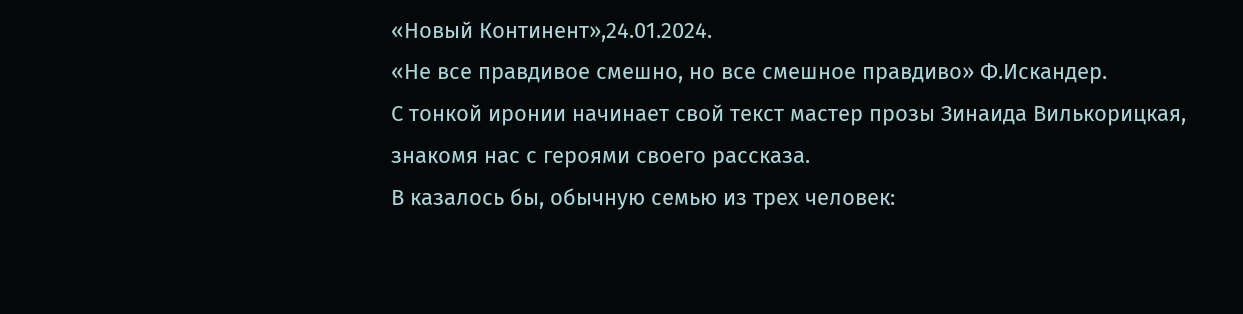«Новый Континент»,24.01.2024.
«Не все правдивое смешно, но все смешное правдиво» Ф.Искандер.
С тонкой иронии начинает свой текст мастер прозы Зинаида Вилькорицкая, знакомя нас с героями своего рассказа.
В казалось бы, обычную семью из трех человек: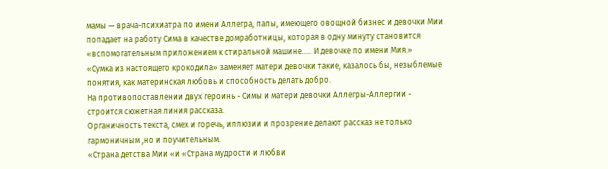мамы — врача-психиатра по имени Аллегра, папы, имеющего овощной бизнес и девочки Мии попадает на работу Сима в качестве домработницы, которая в одну минуту становится «вспомогательным приложением к стиральной машине….. И девочке по имени Мия.»
«Сумка из настоящего крокодила» заменяет матери девочки такие, казалось бы, незыблемые понятия, как материнская любовь и способность делать добро.
На противопоставлении двух героинь - Симы и матери девочки Аллегры-Аллергии - строится сюжетная линия рассказа.
Органичность текста, смех и горечь, иллюзии и прозрение делают рассказ не только гармоничным ,но и поучительным.
«Страна детства Мии «и «Страна мудрости и любви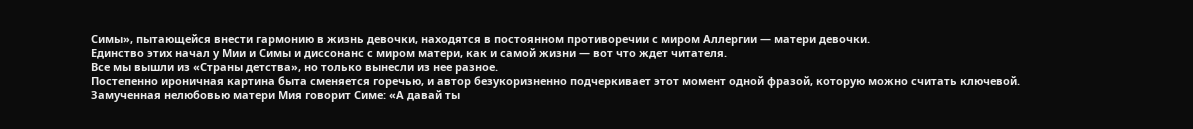Симы», пытающейся внести гармонию в жизнь девочки, находятся в постоянном противоречии с миром Аллергии — матери девочки.
Единство этих начал у Мии и Симы и диссонанс с миром матери, как и самой жизни — вот что ждет читателя.
Все мы вышли из «Страны детства», но только вынесли из нее разное.
Постепенно ироничная картина быта сменяется горечью, и автор безукоризненно подчеркивает этот момент одной фразой, которую можно считать ключевой.
Замученная нелюбовью матери Мия говорит Симе: «А давай ты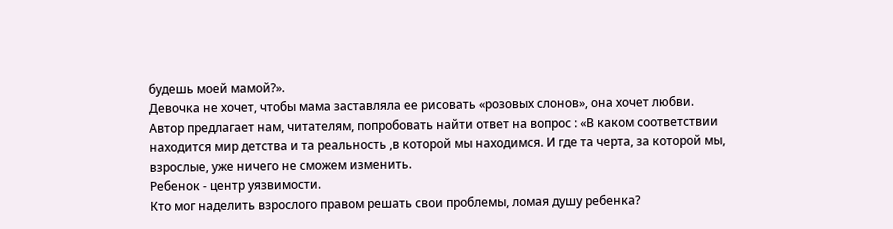будешь моей мамой?».
Девочка не хочет, чтобы мама заставляла ее рисовать «розовых слонов», она хочет любви.
Автор предлагает нам, читателям, попробовать найти ответ на вопрос : «В каком соответствии находится мир детства и та реальность ,в которой мы находимся. И где та черта, за которой мы, взрослые, уже ничего не сможем изменить.
Ребенок - центр уязвимости.
Кто мог наделить взрослого правом решать свои проблемы, ломая душу ребенка?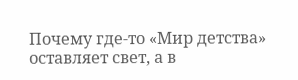Почему где-то «Мир детства» оставляет свет, а в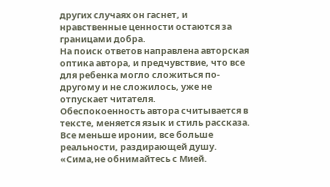других случаях он гаснет, и нравственные ценности остаются за границами добра.
На поиск ответов направлена авторская оптика автора, и предчувствие, что все для ребенка могло сложиться по-другому и не сложилось, уже не отпускает читателя.
Обеспокоенность автора считывается в тексте, меняется язык и стиль рассказа.
Все меньше иронии, все больше реальности, раздирающей душу.
«Сима,не обнимайтесь с Мией.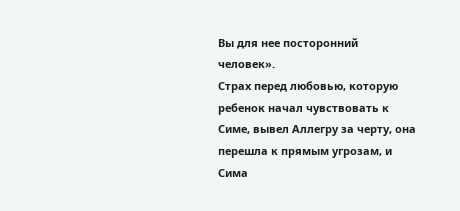Вы для нее посторонний человек».
Страх перед любовью, которую ребенок начал чувствовать к Симе, вывел Аллегру за черту, она перешла к прямым угрозам, и Сима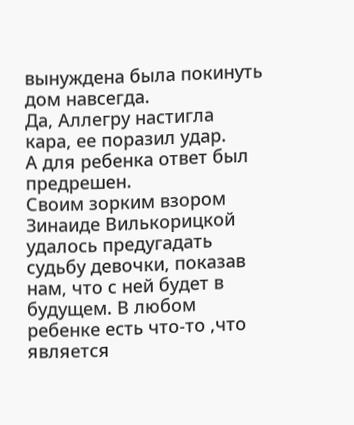вынуждена была покинуть дом навсегда.
Да, Аллегру настигла кара, ее поразил удар.
А для ребенка ответ был предрешен.
Своим зорким взором Зинаиде Вилькорицкой удалось предугадать судьбу девочки, показав нам, что с ней будет в будущем. В любом ребенке есть что-то ,что является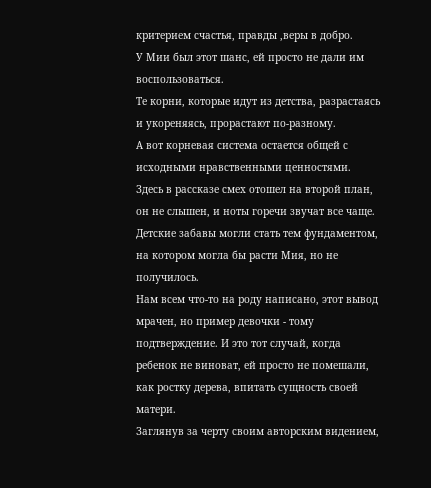критерием счастья, правды ,веры в добро.
У Мии был этот шанс, ей просто не дали им воспользоваться.
Те корни, которые идут из детства, разрастаясь и укореняясь, прорастают по-разному.
А вот корневая система остается общей с исходными нравственными ценностями.
Здесь в рассказе смех отошел на второй план, он не слышен, и ноты горечи звучат все чаще. Детские забавы могли стать тем фундаментом, на котором могла бы расти Мия, но не получилось.
Нам всем что-то на роду написано, этот вывод мрачен, но пример девочки - тому подтверждение. И это тот случай, когда ребенок не виноват, ей просто не помешали, как ростку дерева, впитать сущность своей матери.
Заглянув за черту своим авторским видением,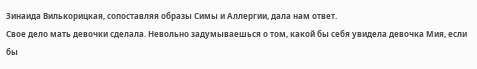Зинаида Вилькорицкая, сопоставляя образы Симы и Аллергии, дала нам ответ.
Свое дело мать девочки сделала. Невольно задумываешься о том, какой бы себя увидела девочка Мия, если бы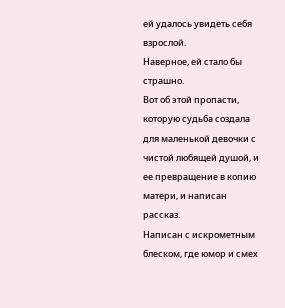ей удалось увидеть себя взрослой.
Наверное, ей стало бы страшно.
Вот об этой пропасти, которую судьба создала для маленькой девочки с чистой любящей душой, и ее превращение в копию матери, и написан рассказ.
Написан с искрометным блеском, где юмор и смех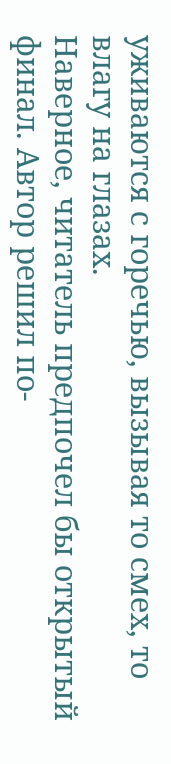уживаются с горечью, вызывая то смех, то влагу на глазах.
Наверное, читатель предпочел бы открытый финал. Автор решил по-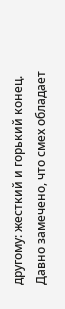другому: жесткий и горький конец.
Давно замечено, что смех обладает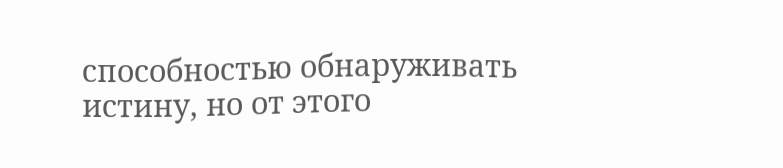способностью обнаруживать истину, но от этого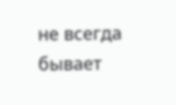не всегда бывает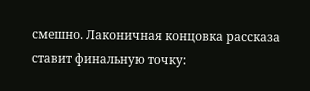смешно. Лаконичная концовка рассказа ставит финальную точку: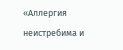«Аллергия неистребима и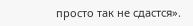просто так не сдастся».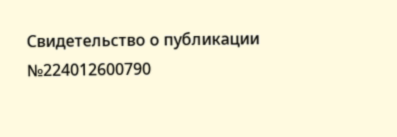Свидетельство о публикации №224012600790